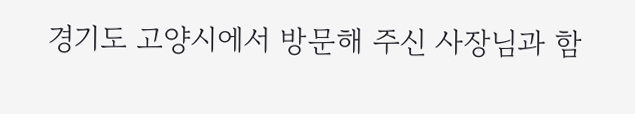경기도 고양시에서 방문해 주신 사장님과 함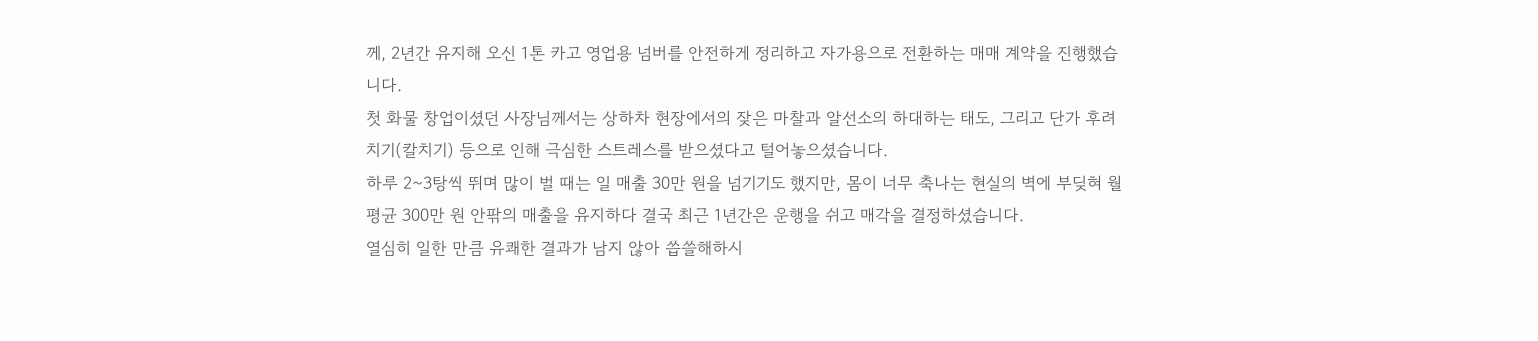께, 2년간 유지해 오신 1톤 카고 영업용 넘버를 안전하게 정리하고 자가용으로 전환하는 매매 계약을 진행했습니다.
첫 화물 창업이셨던 사장님께서는 상하차 현장에서의 잦은 마찰과 알선소의 하대하는 태도, 그리고 단가 후려치기(칼치기) 등으로 인해 극심한 스트레스를 받으셨다고 털어놓으셨습니다.
하루 2~3탕씩 뛰며 많이 벌 때는 일 매출 30만 원을 넘기기도 했지만, 몸이 너무 축나는 현실의 벽에 부딪혀 월 평균 300만 원 안팎의 매출을 유지하다 결국 최근 1년간은 운행을 쉬고 매각을 결정하셨습니다.
열심히 일한 만큼 유쾌한 결과가 남지 않아 씁쓸해하시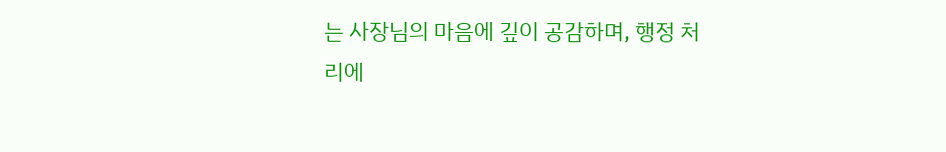는 사장님의 마음에 깊이 공감하며, 행정 처리에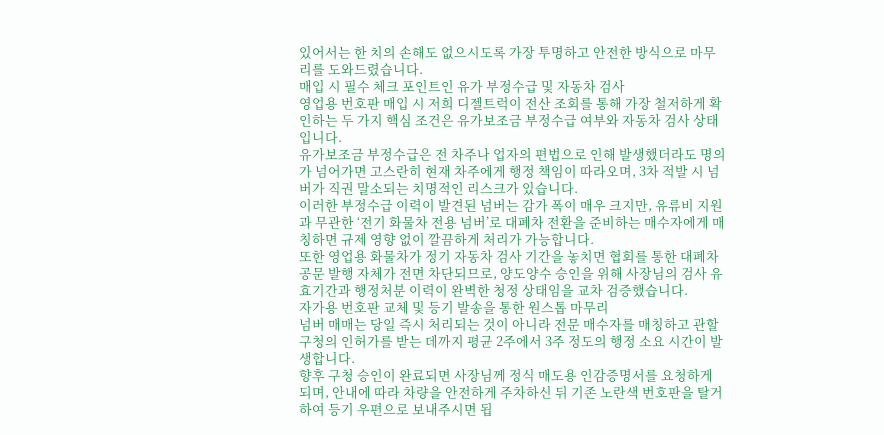있어서는 한 치의 손해도 없으시도록 가장 투명하고 안전한 방식으로 마무리를 도와드렸습니다.
매입 시 필수 체크 포인트인 유가 부정수급 및 자동차 검사
영업용 번호판 매입 시 저희 디젤트럭이 전산 조회를 통해 가장 철저하게 확인하는 두 가지 핵심 조건은 유가보조금 부정수급 여부와 자동차 검사 상태입니다.
유가보조금 부정수급은 전 차주나 업자의 편법으로 인해 발생했더라도 명의가 넘어가면 고스란히 현재 차주에게 행정 책임이 따라오며, 3차 적발 시 넘버가 직권 말소되는 치명적인 리스크가 있습니다.
이러한 부정수급 이력이 발견된 넘버는 감가 폭이 매우 크지만, 유류비 지원과 무관한 ‘전기 화물차 전용 넘버’로 대폐차 전환을 준비하는 매수자에게 매칭하면 규제 영향 없이 깔끔하게 처리가 가능합니다.
또한 영업용 화물차가 정기 자동차 검사 기간을 놓치면 협회를 통한 대폐차 공문 발행 자체가 전면 차단되므로, 양도양수 승인을 위해 사장님의 검사 유효기간과 행정처분 이력이 완벽한 청정 상태임을 교차 검증했습니다.
자가용 번호판 교체 및 등기 발송을 통한 원스톱 마무리
넘버 매매는 당일 즉시 처리되는 것이 아니라 전문 매수자를 매칭하고 관할 구청의 인허가를 받는 데까지 평균 2주에서 3주 정도의 행정 소요 시간이 발생합니다.
향후 구청 승인이 완료되면 사장님께 정식 매도용 인감증명서를 요청하게 되며, 안내에 따라 차량을 안전하게 주차하신 뒤 기존 노란색 번호판을 탈거하여 등기 우편으로 보내주시면 됩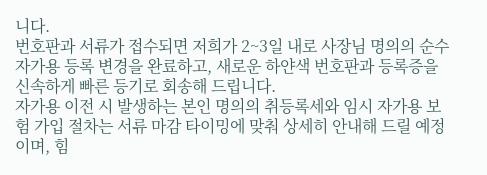니다.
번호판과 서류가 접수되면 저희가 2~3일 내로 사장님 명의의 순수 자가용 등록 변경을 완료하고, 새로운 하얀색 번호판과 등록증을 신속하게 빠른 등기로 회송해 드립니다.
자가용 이전 시 발생하는 본인 명의의 취등록세와 임시 자가용 보험 가입 절차는 서류 마감 타이밍에 맞춰 상세히 안내해 드릴 예정이며, 힘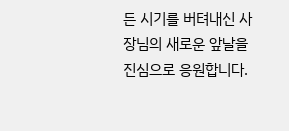든 시기를 버텨내신 사장님의 새로운 앞날을 진심으로 응원합니다.